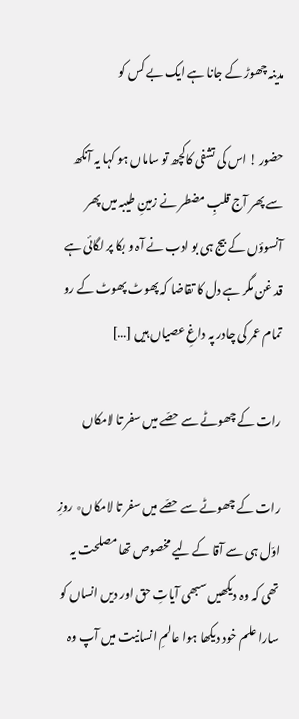مدینہ چھوڑ کے جانا ہے ایک بے کس کو

حضور ! اس کی تشفی کاکچھ تو ساماں ہو کہا یہ آنکھ سے پھر آج قلبِ مضطر نے زمینِ طیبہ میں پھر آنسوؤں کے بیج ہی بو ادب نے آہ و بکا پر لگائی ہے قد غن مگر ہے دل کا تقاضا کہ پھوٹ پھوٹ کے رو تمام عمر کی چادر پہ داغِ عصیاں ہیں […]

رات کے چھوٹے سے حصّے میں سفر تا لامکاں

رات کے چھوٹے سے حصّے میں سفر تا لامکاں٭ روزِ اوّل ہی سے آقا کے لیے مخصوص تھا مصلحت یہ تھی کہ وہ دیکھیں سبھی آیاتِ حق اور دیں انساں کو سارا علم خود دیکھا ہوا عالمِ انسانیت میں آپ وہ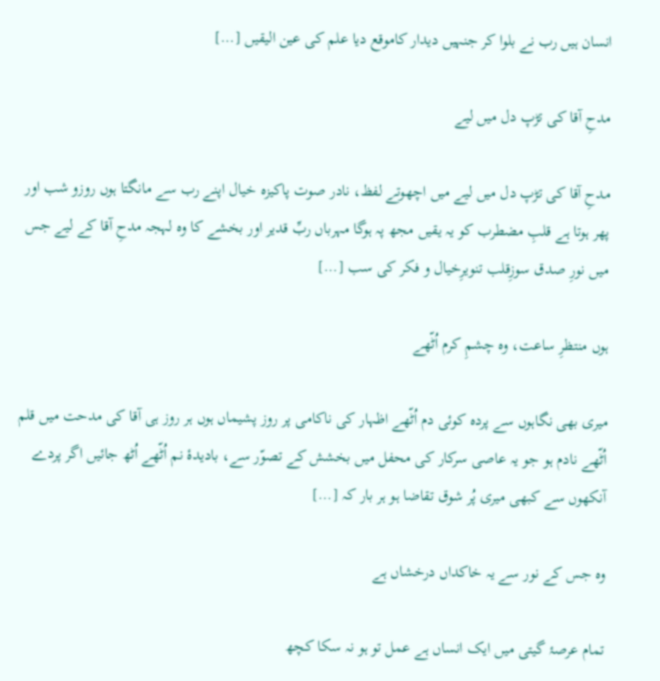انسان ہیں رب نے بلوا کر جنہیں دیدار کاموقع دیا علم کی عین الیقیں […]

مدحِ آقا کی تڑپ دل میں لیے

مدحِ آقا کی تڑپ دل میں لیے میں اچھوتے لفظ، نادر صوت پاکیزہ خیال اپنے رب سے مانگتا ہوں روزو شب اور پھر ہوتا ہے قلبِ مضطرب کو یہ یقیں مجھ پہ ہوگا مہرباں ربِّ قدیر اور بخشے کا وہ لہجہ مدحِ آقا کے لیے جس میں نورِ صدق سوزِقلب تنویرِخیال و فکر کی سب […]

ہوں منتظرِ ساعت، وہ چشمِ کرم اُٹّھے

میری بھی نگاہوں سے پردہ کوئی دم اُٹّھے اظہار کی ناکامی پر روز پشیماں ہوں ہر روز ہی آقا کی مدحت میں قلم اُٹّھے نادم ہو جو یہ عاصی سرکار کی محفل میں بخشش کے تصوّر سے، بادیدۂ نم اُٹّھے اُٹھ جائیں اگر پردے آنکھوں سے کبھی میری پُر شوق تقاضا ہو ہر بار کہ […]

وہ جس کے نور سے یہ خاکداں درخشاں ہے

تمام عرصۂ گیتی میں ایک انساں ہے عمل تو ہو نہ سکا کچھ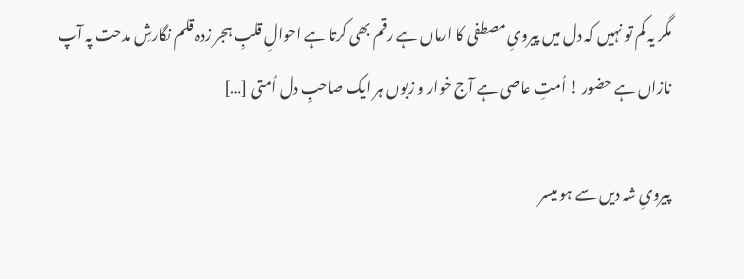مگر یہ کم تو نہیں کہ دل میں پیرویِ مصطفی کا ارماں ہے رقم بھی کرتا ہے احوالِ قلبِ ہجر زدہ قلم نگارشِ مدحت پہ آپ نازاں ہے حضور ! اُمتِ عاصی ہے آج خوار و زبوں ہر ایک صاحبِ دل اُمتی […]

پیرویِ شہ دیں سے ہو میسر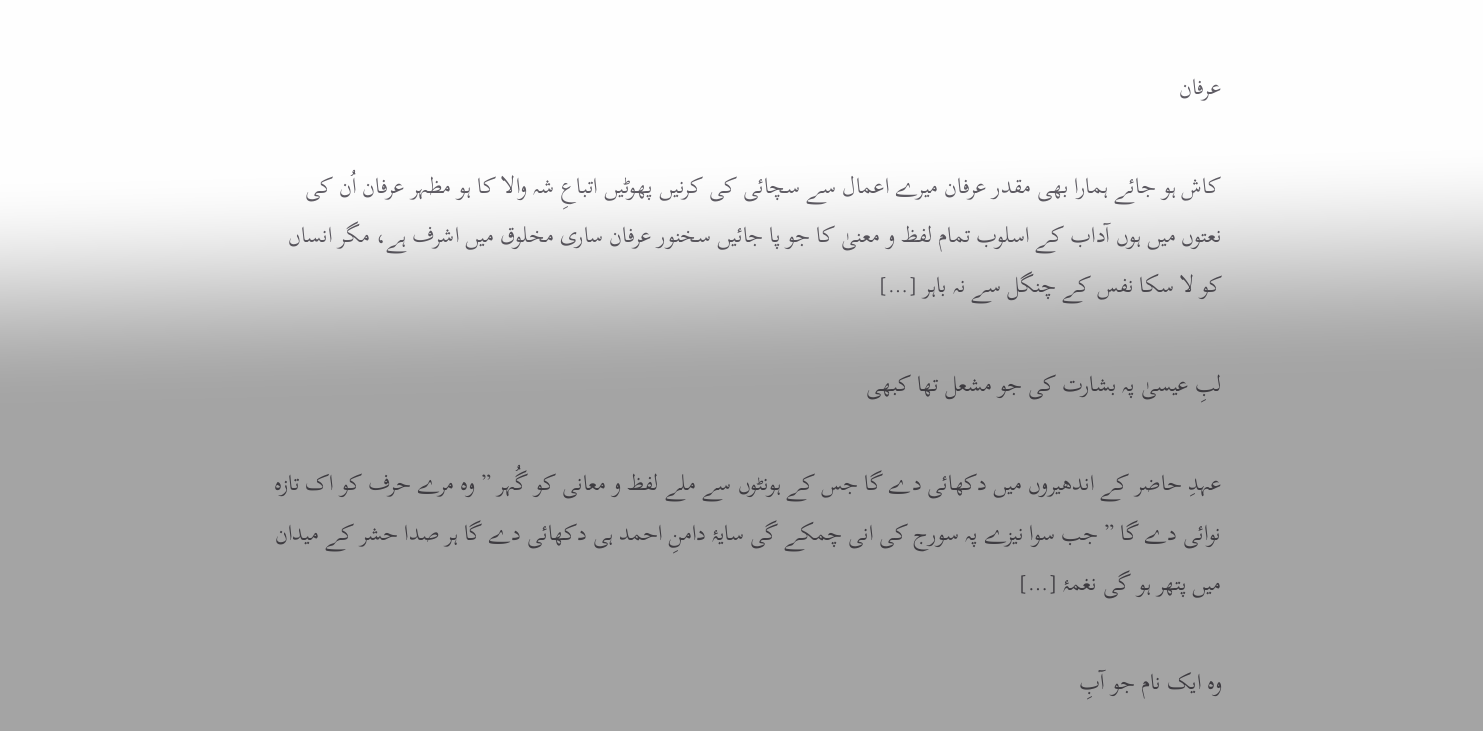عرفان

کاش ہو جائے ہمارا بھی مقدر عرفان میرے اعمال سے سچائی کی کرنیں پھوٹیں اتباعِ شہ والا کا ہو مظہر عرفان اُن کی نعتوں میں ہوں آداب کے اسلوب تمام لفظ و معنیٰ کا جو پا جائیں سخنور عرفان ساری مخلوق میں اشرف ہے، مگر انساں کو لا سکا نفس کے چنگل سے نہ باہر […]

لبِ عیسیٰ پہ بشارت کی جو مشعل تھا کبھی

عہدِ حاضر کے اندھیروں میں دکھائی دے گا جس کے ہونٹوں سے ملے لفظ و معانی کو گُہر ” وہ مرے حرف کو اک تازہ نوائی دے گا ” جب سوا نیزے پہ سورج کی انی چمکے گی سایۂ دامنِ احمد ہی دکھائی دے گا ہر صدا حشر کے میدان میں پتھر ہو گی نغمۂ […]

وہ ایک نام جو آبِ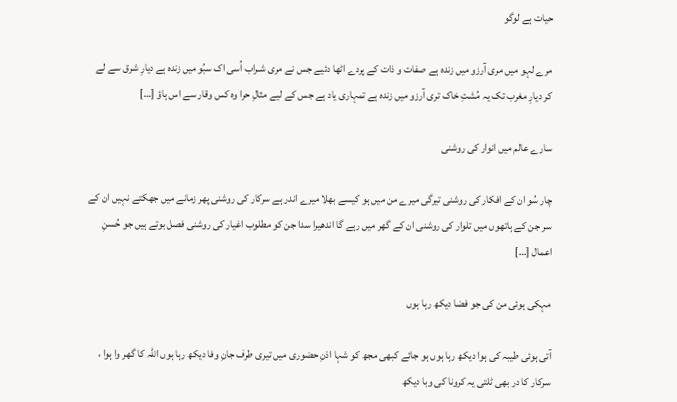حیات ہے لوگو

مرے لہو میں مری آرزو میں زندہ ہے صفات و ذات کے پردے اٹھا دئیے جس نے مری شـراب اُسی اک سبُو میں زندہ ہے دیارِ شرق سے لے کر دیارِ مغرب تک یہ مُشتِ خاک تری آرزو میں زندہ ہے تمہاری یاد ہے جس کے لیے مثالِ حرا وہ کس وقار سے اس ہاؤ […]

سارے عالم میں انوار کی روشنی

چار سُو ان کے افکار کی روشنی تیرگی میرے من میں ہو کیسے بھلا میرے اندر ہے سرکار کی روشنی پھر زمانے میں جھکتے نہیں ان کے سر جن کے ہاتھوں میں تلوار کی روشنی ان کے گھر میں رہے گا اندھیرا سدا جن کو مطلوب اغیار کی روشنی فصل بوتے ہیں جو حُسنِ اعمال […]

مہکی ہوئی من کی جو فضا دیکھ رہا ہوں

آتی ہوئی طیبہ کی ہوا دیکھ رہا ہوں ہو جائے کبھی مجھ کو شہا اذنِ حضوری میں تیری طرف جانِ وفا دیکھ رہا ہوں اللہ کا گھر وا ہوا ، سرکار کا در بھی ٹلتی یہ کرونا کی وبا دیکھ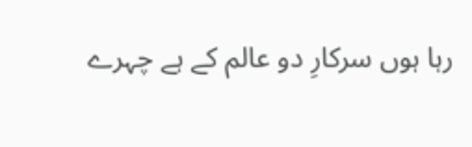رہا ہوں سرکارِ دو عالم کے ہے چہرے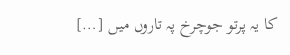کا یہ پرتو جوچرخ پہ تاروں میں […]